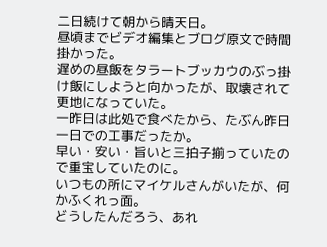二日続けて朝から晴天日。
昼頃までビデオ編集とブログ原文で時間掛かった。
遅めの昼飯をタラートブッカウのぶっ掛け飯にしようと向かったが、取壊されて更地になっていた。
一昨日は此処で食べたから、たぶん昨日一日での工事だったか。
早い・安い・旨いと三拍子揃っていたので重宝していたのに。
いつもの所にマイケルさんがいたが、何かふくれっ面。
どうしたんだろう、あれ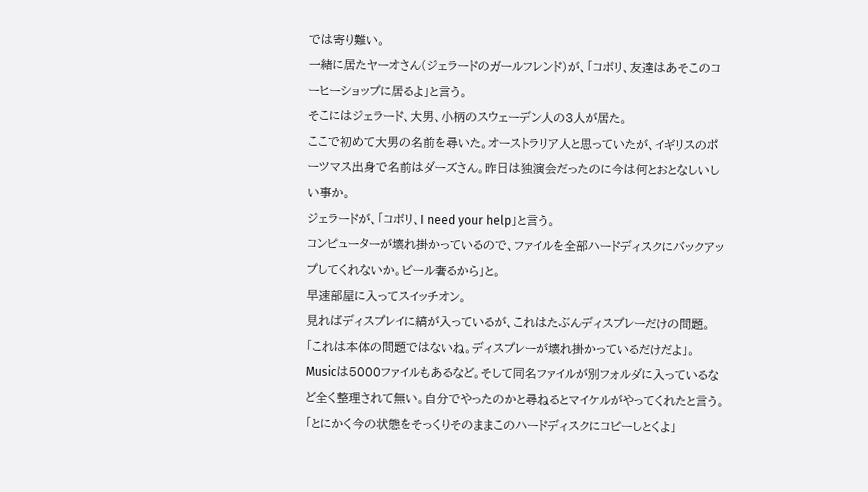では寄り難い。
一緒に居たヤーオさん(ジェラードのガールフレンド)が、「コボリ、友達はあそこのコーヒーショップに居るよ」と言う。
そこにはジェラード、大男、小柄のスウェーデン人の3人が居た。
ここで初めて大男の名前を尋いた。オーストラリア人と思っていたが、イギリスのポーツマス出身で名前はダーズさん。昨日は独演会だったのに今は何とおとなしいしい事か。
ジェラードが、「コボリ、I need your help」と言う。
コンピューターが壊れ掛かっているので、ファイルを全部ハードディスクにバックアップしてくれないか。ビール奢るから」と。
早速部屋に入ってスイッチオン。
見ればディスプレイに縞が入っているが、これはたぶんディスプレーだけの問題。
「これは本体の問題ではないね。ディスプレーが壊れ掛かっているだけだよ」。
Musicは5000ファイルもあるなど。そして同名ファイルが別フォルダに入っているなど全く整理されて無い。自分でやったのかと尋ねるとマイケルがやってくれたと言う。
「とにかく今の状態をそっくりそのままこのハードディスクにコピーしとくよ」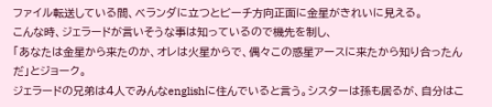ファイル転送している間、ベランダに立つとビーチ方向正面に金星がきれいに見える。
こんな時、ジェラードが言いそうな事は知っているので機先を制し、
「あなたは金星から来たのか、オレは火星からで、偶々この惑星アースに来たから知り合ったんだ」とジョーク。
ジェラードの兄弟は4人でみんなenglishに住んでいると言う。シスターは孫も居るが、自分はこ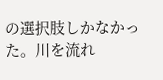の選択肢しかなかった。川を流れ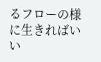るフローの様に生きればいい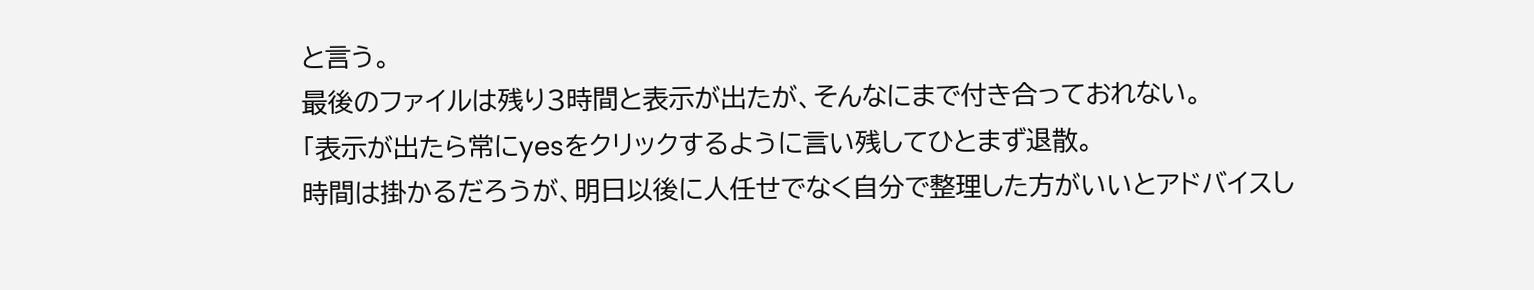と言う。
最後のファイルは残り3時間と表示が出たが、そんなにまで付き合っておれない。
「表示が出たら常にyesをクリックするように言い残してひとまず退散。
時間は掛かるだろうが、明日以後に人任せでなく自分で整理した方がいいとアドバイスし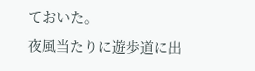ておいた。
夜風当たりに遊歩道に出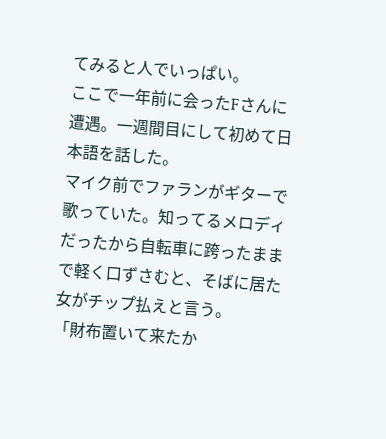てみると人でいっぱい。
ここで一年前に会ったFさんに遭遇。一週間目にして初めて日本語を話した。
マイク前でファランがギターで歌っていた。知ってるメロディだったから自転車に跨ったままで軽く口ずさむと、そばに居た女がチップ払えと言う。
「財布置いて来たか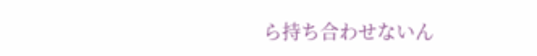ら持ち合わせないん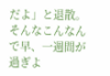だよ」と退散。
そんなこんなんで早、一週間が過ぎよ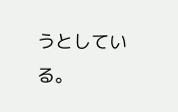うとしている。